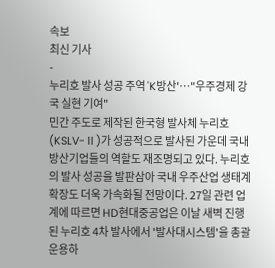속보
최신 기사
-
누리호 발사 성공 주역 'K방산'…"우주경제 강국 실현 기여"
민간 주도로 제작된 한국형 발사체 누리호(KSLV-Ⅱ)가 성공적으로 발사된 가운데 국내 방산기업들의 역할도 재조명되고 있다. 누리호의 발사 성공을 발판삼아 국내 우주산업 생태계 확장도 더욱 가속화될 전망이다. 27일 관련 업계에 따르면 HD현대중공업은 이날 새벽 진행된 누리호 4차 발사에서 '발사대시스템'을 총괄 운용하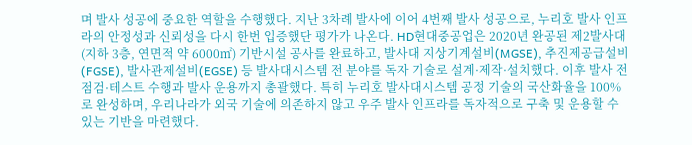며 발사 성공에 중요한 역할을 수행했다. 지난 3차례 발사에 이어 4번째 발사 성공으로, 누리호 발사 인프라의 안정성과 신뢰성을 다시 한번 입증했단 평가가 나온다. HD현대중공업은 2020년 완공된 제2발사대(지하 3층, 연면적 약 6000㎡) 기반시설 공사를 완료하고, 발사대 지상기계설비(MGSE), 추진제공급설비(FGSE), 발사관제설비(EGSE) 등 발사대시스템 전 분야를 독자 기술로 설계·제작·설치했다. 이후 발사 전 점검·테스트 수행과 발사 운용까지 총괄했다. 특히 누리호 발사대시스템 공정 기술의 국산화율을 100%로 완성하며, 우리나라가 외국 기술에 의존하지 않고 우주 발사 인프라를 독자적으로 구축 및 운용할 수 있는 기반을 마련했다.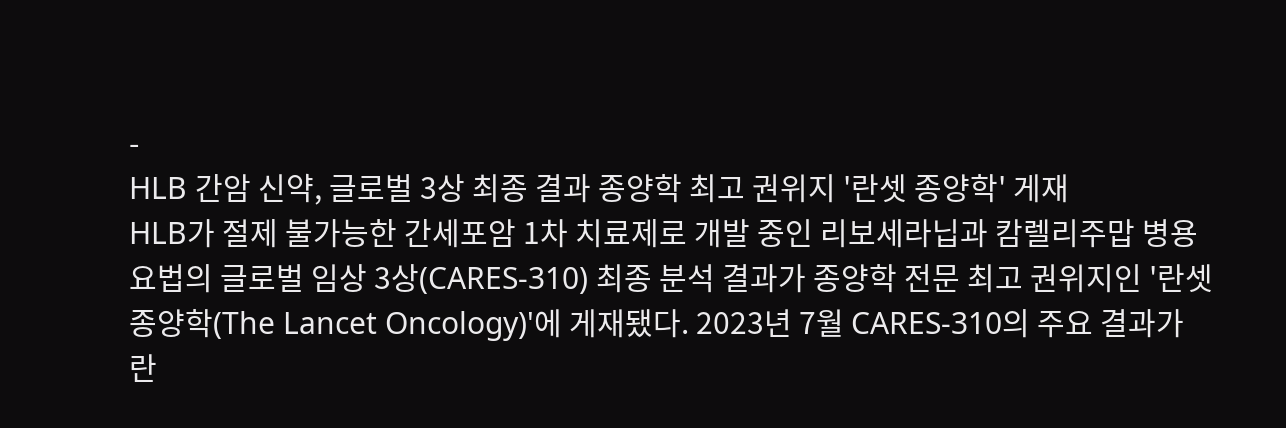-
HLB 간암 신약, 글로벌 3상 최종 결과 종양학 최고 권위지 '란셋 종양학' 게재
HLB가 절제 불가능한 간세포암 1차 치료제로 개발 중인 리보세라닙과 캄렐리주맙 병용요법의 글로벌 임상 3상(CARES-310) 최종 분석 결과가 종양학 전문 최고 권위지인 '란셋 종양학(The Lancet Oncology)'에 게재됐다. 2023년 7월 CARES-310의 주요 결과가 란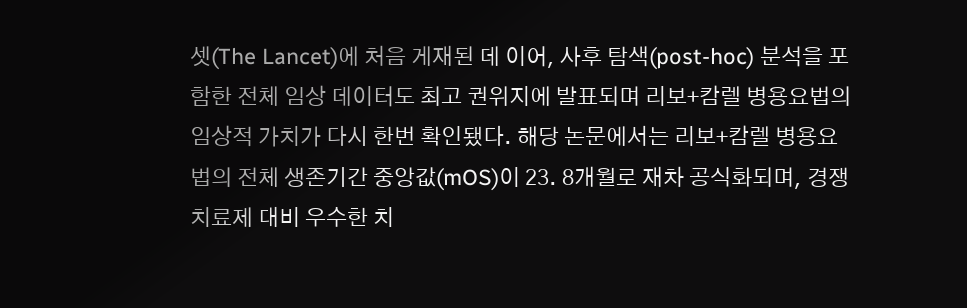셋(The Lancet)에 처음 게재된 데 이어, 사후 탐색(post-hoc) 분석을 포함한 전체 임상 데이터도 최고 권위지에 발표되며 리보+캄렐 병용요법의 임상적 가치가 다시 한번 확인됐다. 해당 논문에서는 리보+캄렐 병용요법의 전체 생존기간 중앙값(mOS)이 23. 8개월로 재차 공식화되며, 경쟁 치료제 대비 우수한 치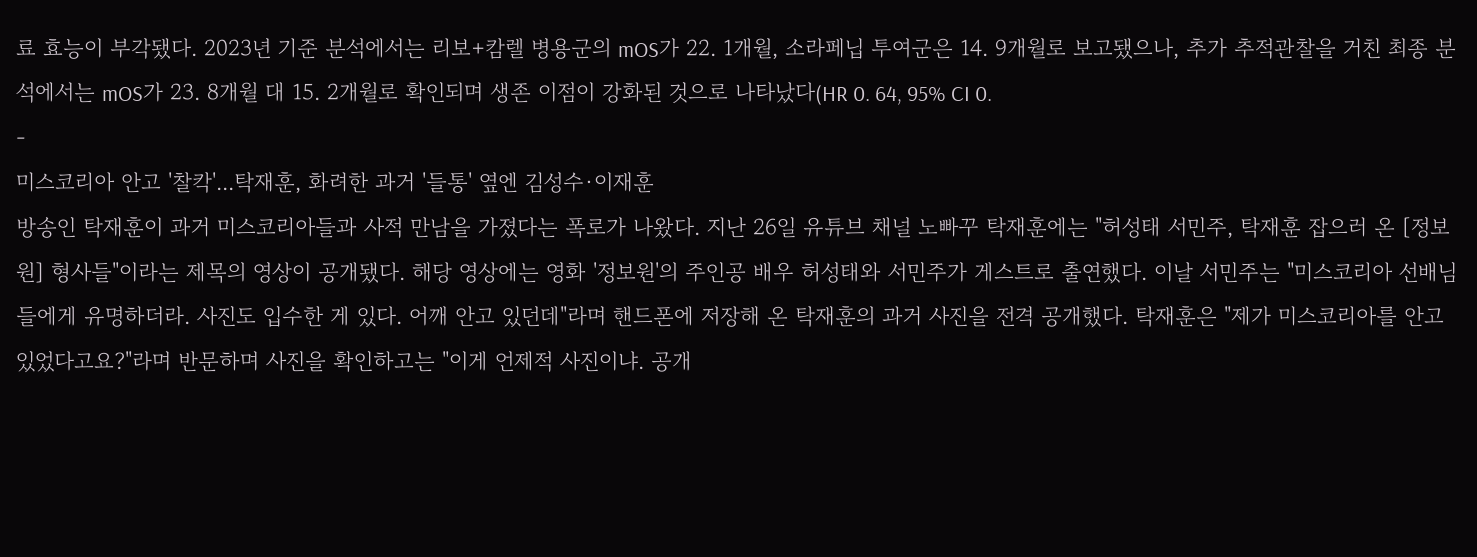료 효능이 부각됐다. 2023년 기준 분석에서는 리보+캄렐 병용군의 mOS가 22. 1개월, 소라페닙 투여군은 14. 9개월로 보고됐으나, 추가 추적관찰을 거친 최종 분석에서는 mOS가 23. 8개월 대 15. 2개월로 확인되며 생존 이점이 강화된 것으로 나타났다(HR 0. 64, 95% CI 0.
-
미스코리아 안고 '찰칵'...탁재훈, 화려한 과거 '들통' 옆엔 김성수·이재훈
방송인 탁재훈이 과거 미스코리아들과 사적 만남을 가졌다는 폭로가 나왔다. 지난 26일 유튜브 채널 노빠꾸 탁재훈에는 "허성태 서민주, 탁재훈 잡으러 온 [정보원] 형사들"이라는 제목의 영상이 공개됐다. 해당 영상에는 영화 '정보원'의 주인공 배우 허성태와 서민주가 게스트로 출연했다. 이날 서민주는 "미스코리아 선배님들에게 유명하더라. 사진도 입수한 게 있다. 어깨 안고 있던데"라며 핸드폰에 저장해 온 탁재훈의 과거 사진을 전격 공개했다. 탁재훈은 "제가 미스코리아를 안고 있었다고요?"라며 반문하며 사진을 확인하고는 "이게 언제적 사진이냐. 공개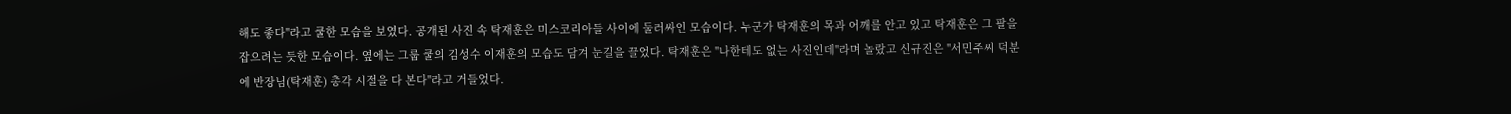해도 좋다"라고 쿨한 모습을 보였다. 공개된 사진 속 탁재훈은 미스코리아들 사이에 둘러싸인 모습이다. 누군가 탁재훈의 목과 어깨를 안고 있고 탁재훈은 그 팔을 잡으려는 듯한 모습이다. 옆에는 그룹 쿨의 김성수 이재훈의 모습도 담겨 눈길을 끌었다. 탁재훈은 "나한테도 없는 사진인데"라며 놀랐고 신규진은 "서민주씨 덕분에 반장님(탁재훈) 총각 시절을 다 본다"라고 거들었다.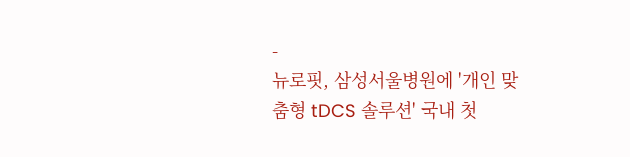-
뉴로핏, 삼성서울병원에 '개인 맞춤형 tDCS 솔루션' 국내 첫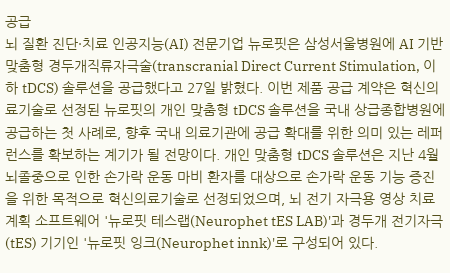공급
뇌 질환 진단·치료 인공지능(AI) 전문기업 뉴로핏은 삼성서울병원에 AI 기반 맞춤형 경두개직류자극술(transcranial Direct Current Stimulation, 이하 tDCS) 솔루션을 공급했다고 27일 밝혔다. 이번 제품 공급 계약은 혁신의료기술로 선정된 뉴로핏의 개인 맞춤형 tDCS 솔루션을 국내 상급종합병원에 공급하는 첫 사례로, 향후 국내 의료기관에 공급 확대를 위한 의미 있는 레퍼런스를 확보하는 계기가 될 전망이다. 개인 맞춤형 tDCS 솔루션은 지난 4월 뇌졸중으로 인한 손가락 운동 마비 환자를 대상으로 손가락 운동 기능 증진을 위한 목적으로 혁신의료기술로 선정되었으며, 뇌 전기 자극용 영상 치료 계획 소프트웨어 '뉴로핏 테스랩(Neurophet tES LAB)'과 경두개 전기자극(tES) 기기인 '뉴로핏 잉크(Neurophet innk)'로 구성되어 있다.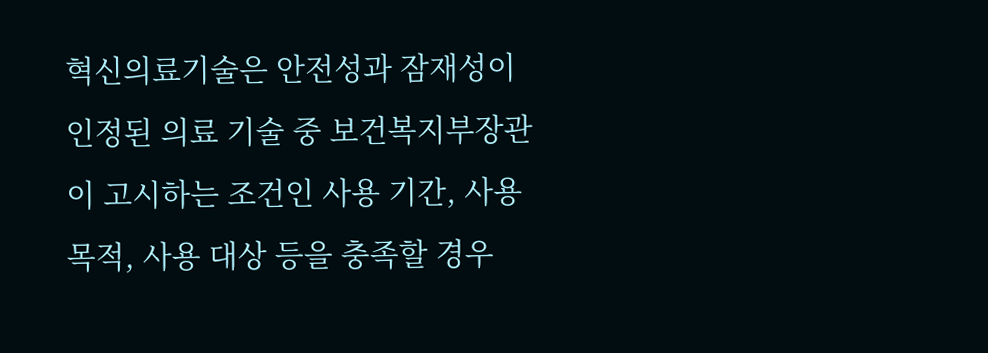혁신의료기술은 안전성과 잠재성이 인정된 의료 기술 중 보건복지부장관이 고시하는 조건인 사용 기간, 사용 목적, 사용 대상 등을 충족할 경우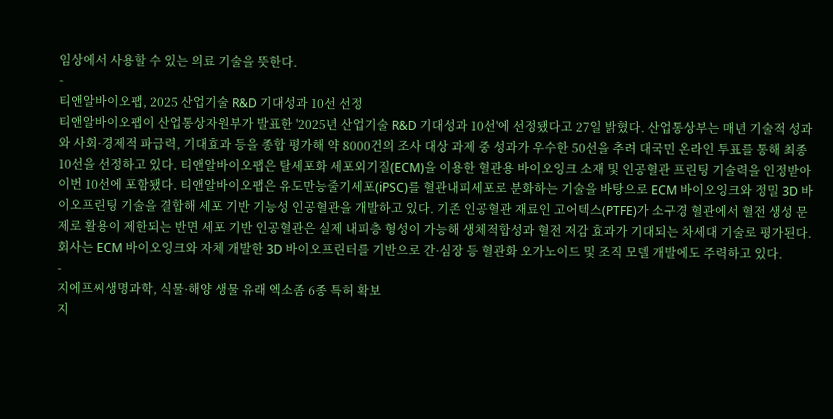임상에서 사용할 수 있는 의료 기술을 뜻한다.
-
티앤알바이오팹, 2025 산업기술 R&D 기대성과 10선 선정
티앤알바이오팹이 산업통상자원부가 발표한 '2025년 산업기술 R&D 기대성과 10선'에 선정됐다고 27일 밝혔다. 산업통상부는 매년 기술적 성과와 사회·경제적 파급력, 기대효과 등을 종합 평가해 약 8000건의 조사 대상 과제 중 성과가 우수한 50선을 추려 대국민 온라인 투표를 통해 최종 10선을 선정하고 있다. 티앤알바이오팹은 탈세포화 세포외기질(ECM)을 이용한 혈관용 바이오잉크 소재 및 인공혈관 프린팅 기술력을 인정받아 이번 10선에 포함됐다. 티앤알바이오팹은 유도만능줄기세포(iPSC)를 혈관내피세포로 분화하는 기술을 바탕으로 ECM 바이오잉크와 정밀 3D 바이오프린팅 기술을 결합해 세포 기반 기능성 인공혈관을 개발하고 있다. 기존 인공혈관 재료인 고어텍스(PTFE)가 소구경 혈관에서 혈전 생성 문제로 활용이 제한되는 반면 세포 기반 인공혈관은 실제 내피층 형성이 가능해 생체적합성과 혈전 저감 효과가 기대되는 차세대 기술로 평가된다. 회사는 ECM 바이오잉크와 자체 개발한 3D 바이오프린터를 기반으로 간·심장 등 혈관화 오가노이드 및 조직 모델 개발에도 주력하고 있다.
-
지에프씨생명과학, 식물·해양 생물 유래 엑소좀 6종 특허 확보
지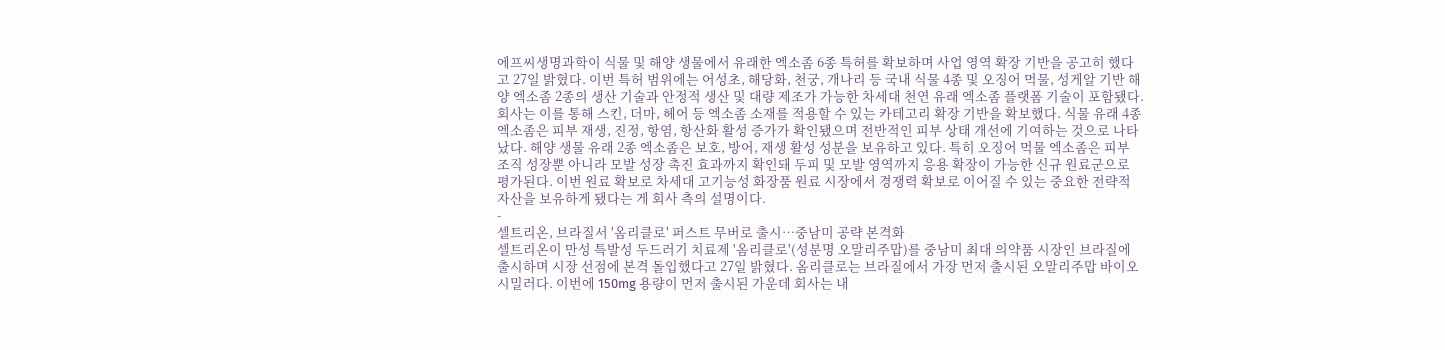에프씨생명과학이 식물 및 해양 생물에서 유래한 엑소좀 6종 특허를 확보하며 사업 영역 확장 기반을 공고히 했다고 27일 밝혔다. 이번 특허 범위에는 어성초, 해당화, 천궁, 개나리 등 국내 식물 4종 및 오징어 먹물, 성게알 기반 해양 엑소좀 2종의 생산 기술과 안정적 생산 및 대량 제조가 가능한 차세대 천연 유래 엑소좀 플랫폼 기술이 포함됐다. 회사는 이를 통해 스킨, 더마, 헤어 등 엑소좀 소재를 적용할 수 있는 카테고리 확장 기반을 확보했다. 식물 유래 4종 엑소좀은 피부 재생, 진정, 항염, 항산화 활성 증가가 확인됐으며 전반적인 피부 상태 개선에 기여하는 것으로 나타났다. 해양 생물 유래 2종 엑소좀은 보호, 방어, 재생 활성 성분을 보유하고 있다. 특히 오징어 먹물 엑소좀은 피부 조직 성장뿐 아니라 모발 성장 촉진 효과까지 확인돼 두피 및 모발 영역까지 응용 확장이 가능한 신규 원료군으로 평가된다. 이번 원료 확보로 차세대 고기능성 화장품 원료 시장에서 경쟁력 확보로 이어질 수 있는 중요한 전략적 자산을 보유하게 됐다는 게 회사 측의 설명이다.
-
셀트리온, 브라질서 '옴리클로' 퍼스트 무버로 출시…중남미 공략 본격화
셀트리온이 만성 특발성 두드러기 치료제 '옴리클로'(성분명 오말리주맙)를 중남미 최대 의약품 시장인 브라질에 출시하며 시장 선점에 본격 돌입했다고 27일 밝혔다. 옴리클로는 브라질에서 가장 먼저 출시된 오말리주맙 바이오시밀러다. 이번에 150mg 용량이 먼저 출시된 가운데 회사는 내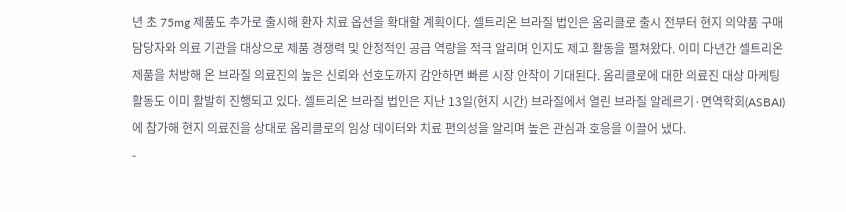년 초 75mg 제품도 추가로 출시해 환자 치료 옵션을 확대할 계획이다. 셀트리온 브라질 법인은 옴리클로 출시 전부터 현지 의약품 구매 담당자와 의료 기관을 대상으로 제품 경쟁력 및 안정적인 공급 역량을 적극 알리며 인지도 제고 활동을 펼쳐왔다. 이미 다년간 셀트리온 제품을 처방해 온 브라질 의료진의 높은 신뢰와 선호도까지 감안하면 빠른 시장 안착이 기대된다. 옴리클로에 대한 의료진 대상 마케팅 활동도 이미 활발히 진행되고 있다. 셀트리온 브라질 법인은 지난 13일(현지 시간) 브라질에서 열린 브라질 알레르기·면역학회(ASBAI)에 참가해 현지 의료진을 상대로 옴리클로의 임상 데이터와 치료 편의성을 알리며 높은 관심과 호응을 이끌어 냈다.
-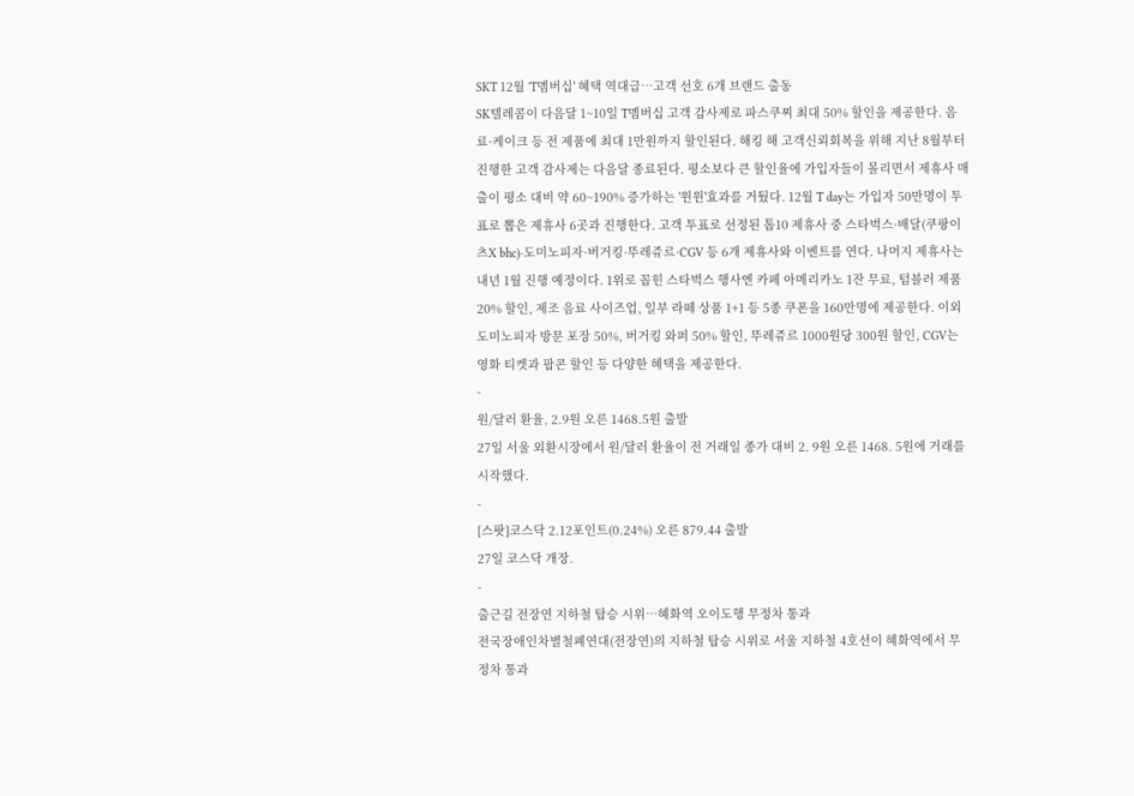SKT 12월 'T멤버십' 혜택 역대급…고객 선호 6개 브랜드 출동
SK텔레콤이 다음달 1~10일 T멤버십 고객 감사제로 파스쿠찌 최대 50% 할인을 제공한다. 음료·케이크 등 전 제품에 최대 1만원까지 할인된다. 해킹 해 고객신뢰회복을 위해 지난 8월부터 진행한 고객 감사제는 다음달 종료된다. 평소보다 큰 할인율에 가입자들이 몰리면서 제휴사 매출이 평소 대비 약 60~190% 증가하는 '윈윈'효과를 거뒀다. 12월 T day는 가입자 50만명이 투표로 뽑은 제휴사 6곳과 진행한다. 고객 투표로 선정된 톱10 제휴사 중 스타벅스·배달(쿠팡이츠X bhc)·도미노피자·버거킹·뚜레쥬르·CGV 등 6개 제휴사와 이벤트를 연다. 나머지 제휴사는 내년 1월 진행 예정이다. 1위로 꼽힌 스타벅스 행사엔 카페 아메리카노 1잔 무료, 텀블러 제품 20% 할인, 제조 음료 사이즈업, 일부 라떼 상품 1+1 등 5종 쿠폰을 160만명에 제공한다. 이외 도미노피자 방문 포장 50%, 버거킹 와퍼 50% 할인, 뚜레쥬르 1000원당 300원 할인, CGV는 영화 티켓과 팝콘 할인 등 다양한 혜택을 제공한다.
-
원/달러 환율, 2.9원 오른 1468.5원 출발
27일 서울 외환시장에서 원/달러 환율이 전 거래일 종가 대비 2. 9원 오른 1468. 5원에 거래를 시작했다.
-
[스팟]코스닥 2.12포인트(0.24%) 오른 879.44 출발
27일 코스닥 개장.
-
출근길 전장연 지하철 탑승 시위…혜화역 오이도행 무정차 통과
전국장애인차별철폐연대(전장연)의 지하철 탑승 시위로 서울 지하철 4호선이 혜화역에서 무정차 통과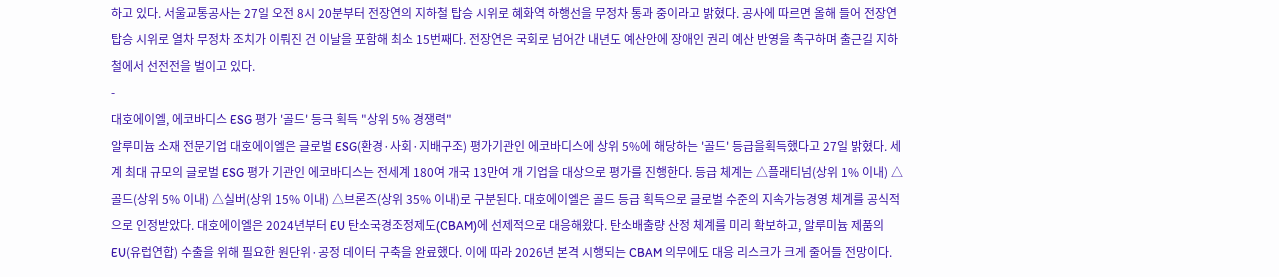하고 있다. 서울교통공사는 27일 오전 8시 20분부터 전장연의 지하철 탑승 시위로 혜화역 하행선을 무정차 통과 중이라고 밝혔다. 공사에 따르면 올해 들어 전장연 탑승 시위로 열차 무정차 조치가 이뤄진 건 이날을 포함해 최소 15번째다. 전장연은 국회로 넘어간 내년도 예산안에 장애인 권리 예산 반영을 촉구하며 출근길 지하철에서 선전전을 벌이고 있다.
-
대호에이엘, 에코바디스 ESG 평가 '골드' 등극 획득 "상위 5% 경쟁력"
알루미늄 소재 전문기업 대호에이엘은 글로벌 ESG(환경·사회·지배구조) 평가기관인 에코바디스에 상위 5%에 해당하는 '골드' 등급을획득했다고 27일 밝혔다. 세계 최대 규모의 글로벌 ESG 평가 기관인 에코바디스는 전세계 180여 개국 13만여 개 기업을 대상으로 평가를 진행한다. 등급 체계는 △플래티넘(상위 1% 이내) △골드(상위 5% 이내) △실버(상위 15% 이내) △브론즈(상위 35% 이내)로 구분된다. 대호에이엘은 골드 등급 획득으로 글로벌 수준의 지속가능경영 체계를 공식적으로 인정받았다. 대호에이엘은 2024년부터 EU 탄소국경조정제도(CBAM)에 선제적으로 대응해왔다. 탄소배출량 산정 체계를 미리 확보하고, 알루미늄 제품의 EU(유럽연합) 수출을 위해 필요한 원단위·공정 데이터 구축을 완료했다. 이에 따라 2026년 본격 시행되는 CBAM 의무에도 대응 리스크가 크게 줄어들 전망이다.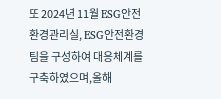또 2024년 11월 ESG안전환경관리실, ESG안전환경팀을 구성하여 대응체계를 구축하였으며,올해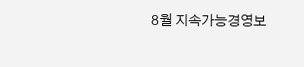8월 지속가능경영보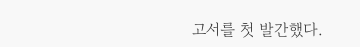고서를 첫 발간했다.